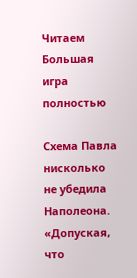Читаем Большая игра полностью

Схема Павла нисколько не убедила Наполеона. «Допуская, что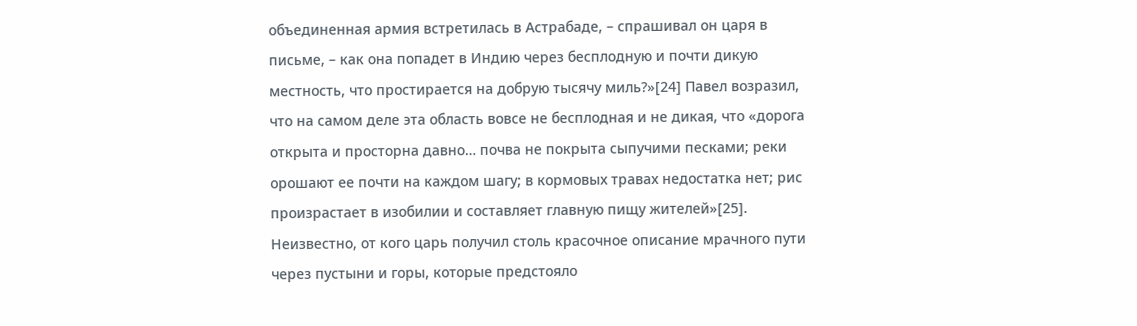объединенная армия встретилась в Астрабаде, – спрашивал он царя в письме, – как она попадет в Индию через бесплодную и почти дикую местность, что простирается на добрую тысячу миль?»[24] Павел возразил, что на самом деле эта область вовсе не бесплодная и не дикая, что «дорога открыта и просторна давно… почва не покрыта сыпучими песками; реки орошают ее почти на каждом шагу; в кормовых травах недостатка нет; рис произрастает в изобилии и составляет главную пищу жителей»[25]. Неизвестно, от кого царь получил столь красочное описание мрачного пути через пустыни и горы, которые предстояло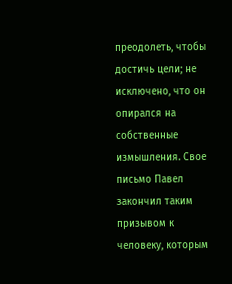преодолеть, чтобы достичь цели; не исключено, что он опирался на собственные измышления. Свое письмо Павел закончил таким призывом к человеку, которым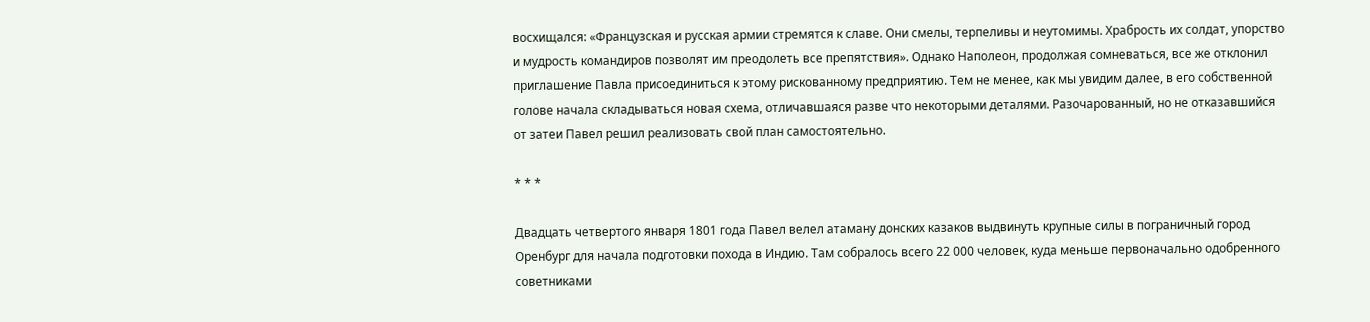восхищался: «Французская и русская армии стремятся к славе. Они смелы, терпеливы и неутомимы. Храбрость их солдат, упорство и мудрость командиров позволят им преодолеть все препятствия». Однако Наполеон, продолжая сомневаться, все же отклонил приглашение Павла присоединиться к этому рискованному предприятию. Тем не менее, как мы увидим далее, в его собственной голове начала складываться новая схема, отличавшаяся разве что некоторыми деталями. Разочарованный, но не отказавшийся от затеи Павел решил реализовать свой план самостоятельно.

* * *

Двадцать четвертого января 1801 года Павел велел атаману донских казаков выдвинуть крупные силы в пограничный город Оренбург для начала подготовки похода в Индию. Там собралось всего 22 000 человек, куда меньше первоначально одобренного советниками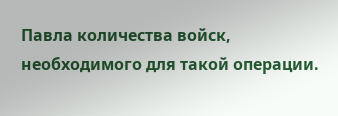Павла количества войск, необходимого для такой операции.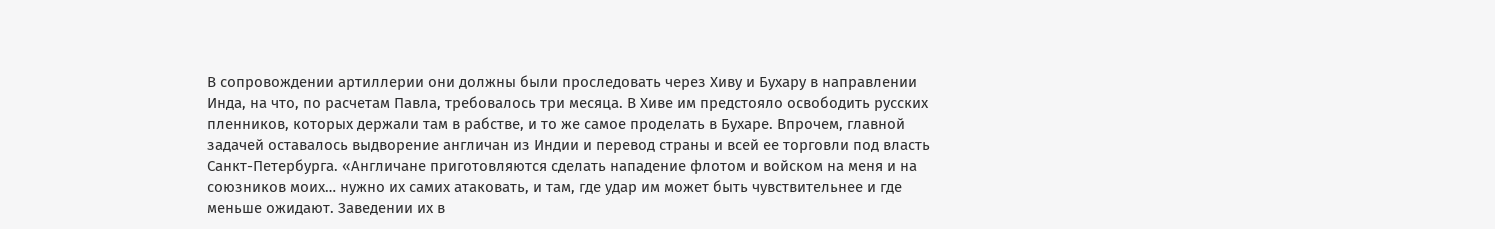В сопровождении артиллерии они должны были проследовать через Хиву и Бухару в направлении Инда, на что, по расчетам Павла, требовалось три месяца. В Хиве им предстояло освободить русских пленников, которых держали там в рабстве, и то же самое проделать в Бухаре. Впрочем, главной задачей оставалось выдворение англичан из Индии и перевод страны и всей ее торговли под власть Санкт-Петербурга. «Англичане приготовляются сделать нападение флотом и войском на меня и на союзников моих… нужно их самих атаковать, и там, где удар им может быть чувствительнее и где меньше ожидают. Заведении их в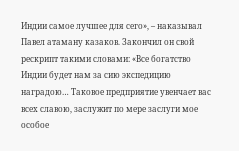Индии самое лучшее для сего», – наказывал Павел атаману казаков. Закончил он свой рескрипт такими словами: «Все богатство Индии будет нам за сию экспедицию наградою… Таковое предприятие увенчает вас всех славою, заслужит по мере заслуги мое особое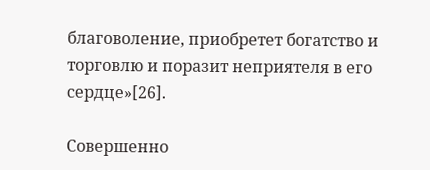благоволение, приобретет богатство и торговлю и поразит неприятеля в его сердце»[26].

Совершенно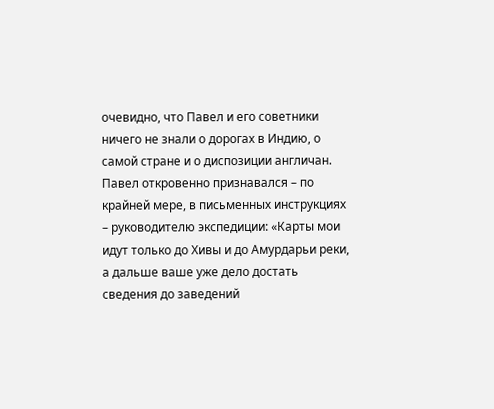очевидно, что Павел и его советники ничего не знали о дорогах в Индию, о самой стране и о диспозиции англичан. Павел откровенно признавался – по крайней мере, в письменных инструкциях – руководителю экспедиции: «Карты мои идут только до Хивы и до Амурдарьи реки, а дальше ваше уже дело достать сведения до заведений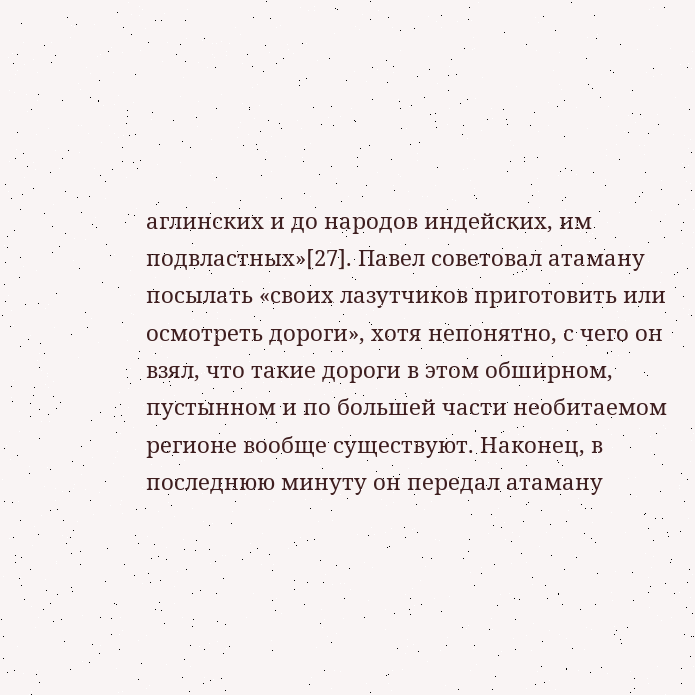аглинских и до народов индейских, им подвластных»[27]. Павел советовал атаману посылать «своих лазутчиков приготовить или осмотреть дороги», хотя непонятно, с чего он взял, что такие дороги в этом обширном, пустынном и по большей части необитаемом регионе вообще существуют. Наконец, в последнюю минуту он передал атаману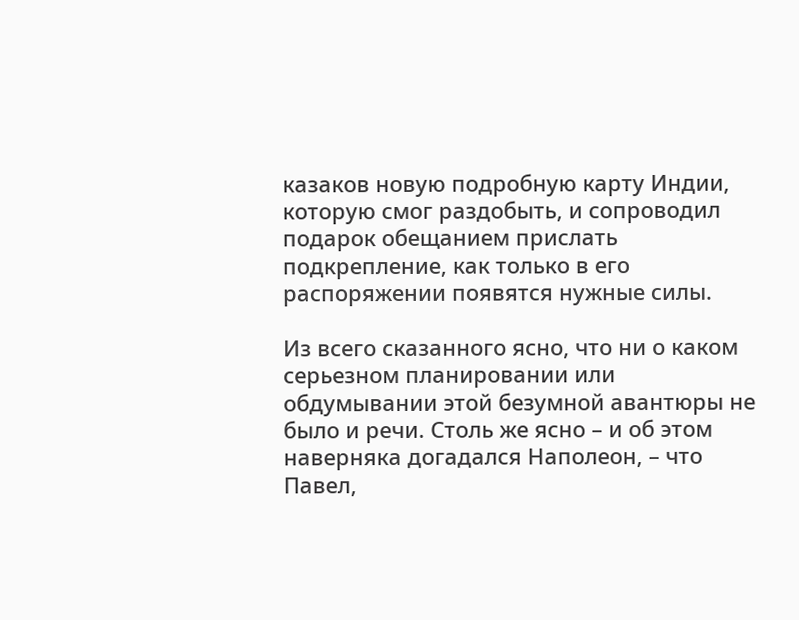казаков новую подробную карту Индии, которую смог раздобыть, и сопроводил подарок обещанием прислать подкрепление, как только в его распоряжении появятся нужные силы.

Из всего сказанного ясно, что ни о каком серьезном планировании или обдумывании этой безумной авантюры не было и речи. Столь же ясно – и об этом наверняка догадался Наполеон, – что Павел,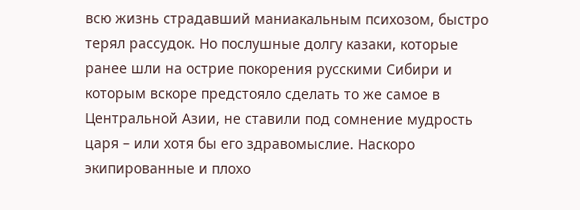всю жизнь страдавший маниакальным психозом, быстро терял рассудок. Но послушные долгу казаки, которые ранее шли на острие покорения русскими Сибири и которым вскоре предстояло сделать то же самое в Центральной Азии, не ставили под сомнение мудрость царя – или хотя бы его здравомыслие. Наскоро экипированные и плохо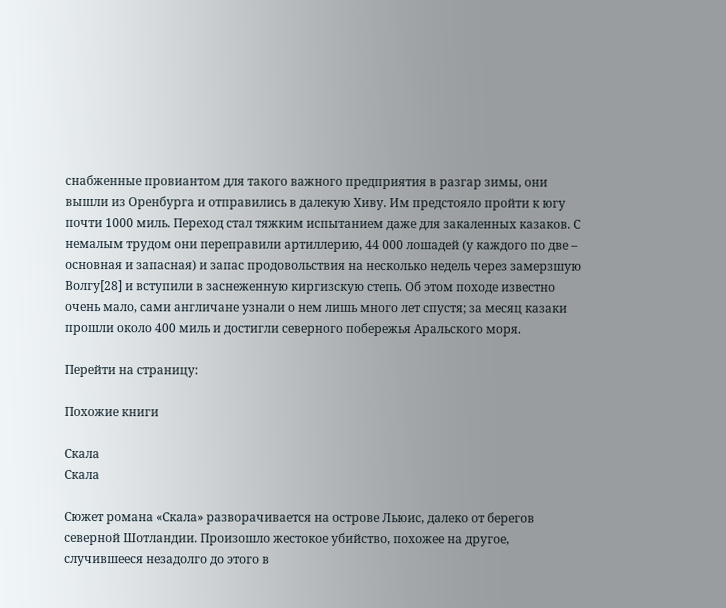снабженные провиантом для такого важного предприятия в разгар зимы, они вышли из Оренбурга и отправились в далекую Хиву. Им предстояло пройти к югу почти 1000 миль. Переход стал тяжким испытанием даже для закаленных казаков. С немалым трудом они переправили артиллерию, 44 000 лошадей (у каждого по две – основная и запасная) и запас продовольствия на несколько недель через замерзшую Волгу[28] и вступили в заснеженную киргизскую степь. Об этом походе известно очень мало, сами англичане узнали о нем лишь много лет спустя; за месяц казаки прошли около 400 миль и достигли северного побережья Аральского моря.

Перейти на страницу:

Похожие книги

Скала
Скала

Сюжет романа «Скала» разворачивается на острове Льюис, далеко от берегов северной Шотландии. Произошло жестокое убийство, похожее на другое, случившееся незадолго до этого в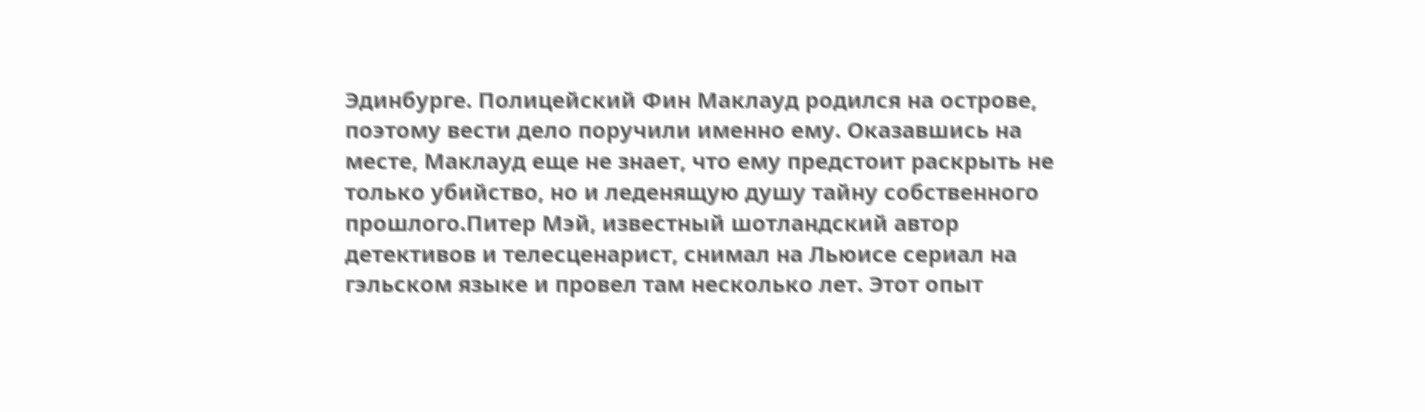Эдинбурге. Полицейский Фин Маклауд родился на острове, поэтому вести дело поручили именно ему. Оказавшись на месте, Маклауд еще не знает, что ему предстоит раскрыть не только убийство, но и леденящую душу тайну собственного прошлого.Питер Мэй, известный шотландский автор детективов и телесценарист, снимал на Льюисе сериал на гэльском языке и провел там несколько лет. Этот опыт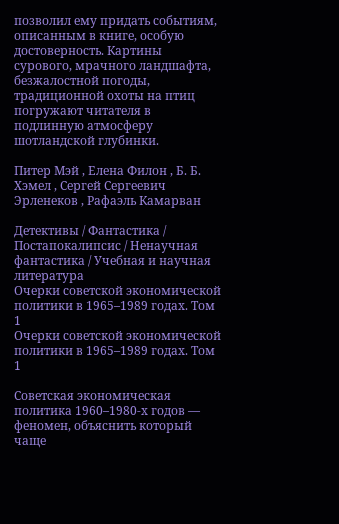позволил ему придать событиям, описанным в книге, особую достоверность. Картины сурового, мрачного ландшафта, безжалостной погоды, традиционной охоты на птиц погружают читателя в подлинную атмосферу шотландской глубинки.

Питер Мэй , Елена Филон , Б. Б. Хэмел , Сергей Сергеевич Эрленеков , Рафаэль Камарван

Детективы / Фантастика / Постапокалипсис / Ненаучная фантастика / Учебная и научная литература
Очерки советской экономической политики в 1965–1989 годах. Том 1
Очерки советской экономической политики в 1965–1989 годах. Том 1

Советская экономическая политика 1960–1980-х годов — феномен, объяснить который чаще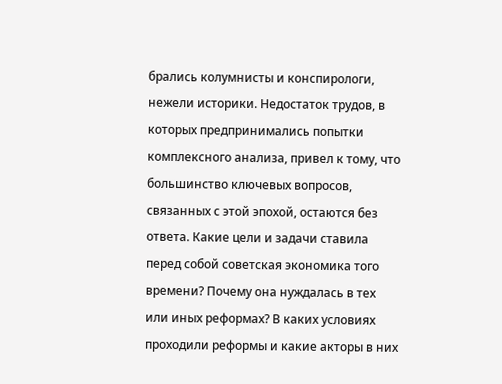брались колумнисты и конспирологи, нежели историки. Недостаток трудов, в которых предпринимались попытки комплексного анализа, привел к тому, что большинство ключевых вопросов, связанных с этой эпохой, остаются без ответа. Какие цели и задачи ставила перед собой советская экономика того времени? Почему она нуждалась в тех или иных реформах? В каких условиях проходили реформы и какие акторы в них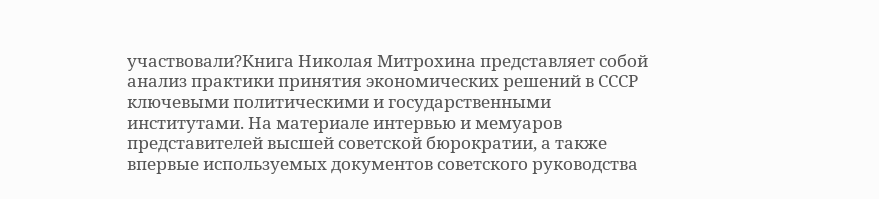участвовали?Книга Николая Митрохина представляет собой анализ практики принятия экономических решений в СССР ключевыми политическими и государственными институтами. На материале интервью и мемуаров представителей высшей советской бюрократии, а также впервые используемых документов советского руководства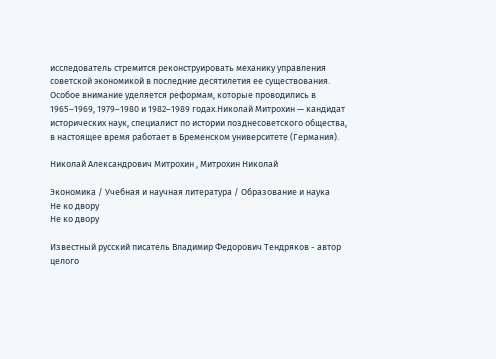исследователь стремится реконструировать механику управления советской экономикой в последние десятилетия ее существования. Особое внимание уделяется реформам, которые проводились в 1965–1969, 1979–1980 и 1982–1989 годах.Николай Митрохин — кандидат исторических наук, специалист по истории позднесоветского общества, в настоящее время работает в Бременском университете (Германия).

Николай Александрович Митрохин , Митрохин Николай

Экономика / Учебная и научная литература / Образование и наука
Не ко двору
Не ко двору

Известный русский писатель Владимир Федорович Тендряков - автор целого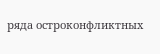ряда остроконфликтных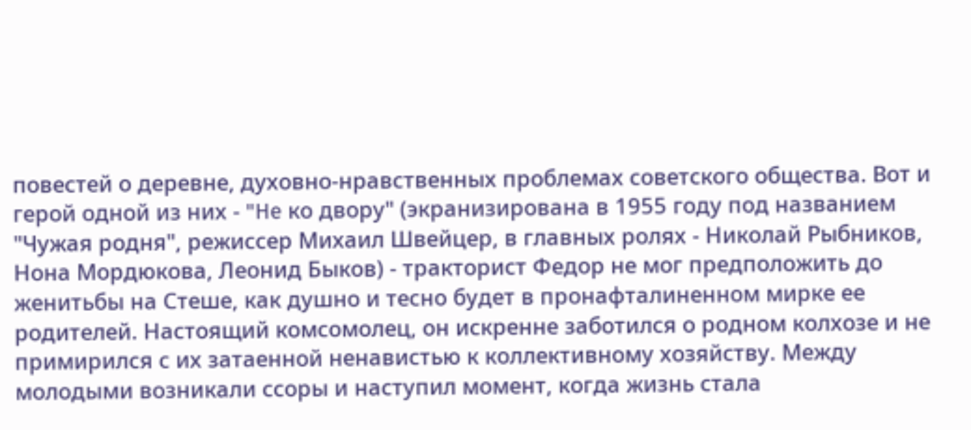повестей о деревне, духовно-нравственных проблемах советского общества. Вот и герой одной из них - "He ко двору" (экранизирована в 1955 году под названием "Чужая родня", режиссер Михаил Швейцер, в главных ролях - Николай Рыбников, Нона Мордюкова, Леонид Быков) - тракторист Федор не мог предположить до женитьбы на Стеше, как душно и тесно будет в пронафталиненном мирке ее родителей. Настоящий комсомолец, он искренне заботился о родном колхозе и не примирился с их затаенной ненавистью к коллективному хозяйству. Между молодыми возникали ссоры и наступил момент, когда жизнь стала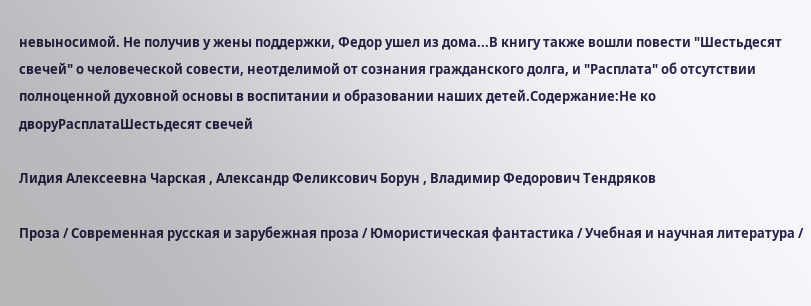невыносимой. Не получив у жены поддержки, Федор ушел из дома...В книгу также вошли повести "Шестьдесят свечей" о человеческой совести, неотделимой от сознания гражданского долга, и "Расплата" об отсутствии полноценной духовной основы в воспитании и образовании наших детей.Содержание:Не ко дворуРасплатаШестьдесят свечей

Лидия Алексеевна Чарская , Александр Феликсович Борун , Владимир Федорович Тендряков

Проза / Современная русская и зарубежная проза / Юмористическая фантастика / Учебная и научная литература /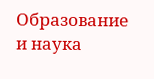Образование и наука